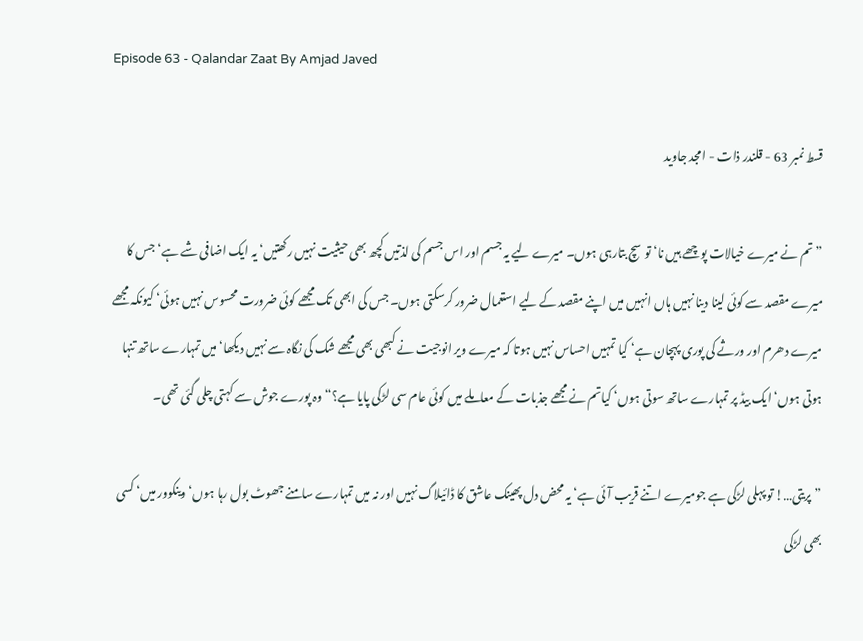Episode 63 - Qalandar Zaat By Amjad Javed

قسط نمبر 63 - قلندر ذات - امجد جاوید

”تم نے میرے خیالات پوچھے ہیں نا‘ تو سچ بتارہی ہوں۔ میرے لیے یہ جسم اور اس جسم کی لذتیں کچھ بھی حیثیت نہیں رکھتیں‘ یہ ایک اضافی شے ہے‘ جس کا میرے مقصد سے کوئی لینا دینا نہیں ہاں انہیں میں اپنے مقصد کے لیے استعمال ضرور کرسکتی ہوں۔ جس کی ابھی تک مجھے کوئی ضرورت محسوس نہیں ہوئی‘ کیونکہ مجھے میرے دھرم اور ورثے کی پوری پہچان ہے‘ کیا تمہیں احساس نہیں ہوتا کہ میرے ویر انوجیت نے کبھی بھی مجھے شک کی نگاہ سے نہیں دیکھا‘میں تمہارے ساتھ تنہا ہوتی ہوں‘ ایک بیڈ پر تمہارے ساتھ سوتی ہوں‘ کیاتم نے مجھے جذبات کے معاملے میں کوئی عام سی لڑکی پایا ہے؟“ وہ پورے جوش سے کہتی چلی گئی تھی۔

”پریتی…! تو پہلی لڑکی ہے جومیرے اتنے قریب آئی ہے‘ یہ محض دل پھینک عاشق کا ڈائیلاگ نہیں اور نہ میں تمہارے سامنے جھوٹ بول رہا ہوں‘ وینکوور میں‘ کسی بھی لڑکی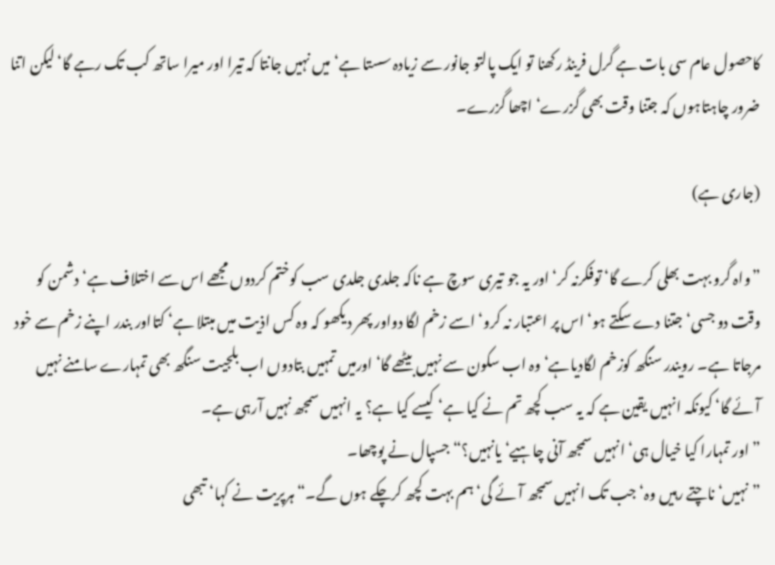کاحصول عام سی بات ہے گرل فرینڈ رکھنا تو ایک پالتو جانور سے زیادہ سستا ہے‘ میں نہیں جانتا کہ تیرا اور میرا ساتھ کب تک رہے گا‘لیکن اتنا ضرور چاہتاہوں کہ جتنا وقت بھی گزرے‘ اچھا گزرے۔

(جاری ہے)

”واہ گرو بہت بھلی کرے گا‘ توفکرنہ کر‘ اور یہ جو تیری سوچ ہے ناکہ جلدی جلدی سب کوختم کردوں مجھے اس سے اختلاف ہے‘ دشمن کو وقت دو جسی‘ جتنا دے سکتے ہو‘ اس پر اعتبار نہ کرو‘ اسے زخم لگا دواور پھر دیکھو کہ وہ کس اذیت میں مبتلا ہے‘ کتااور بندر اپنے زخم سے خود مرجاتا ہے۔ رویندر سنگھ کوزخم لگادیاہے‘ وہ اب سکون سے نہیں بیٹھے گا‘ اورمیں تمہیں بتادوں اب بلجیت سنگھ بھی تمہارے سامنے نہیں آئے گا‘ کیونکہ انہیں یقین ہے کہ یہ سب کچھ تم نے کیا ہے‘ کیسے کیا ہے؟ یہ انہیں سمجھ نہیں آرہی ہے۔
”اور تمہارا کیا خیال ہی‘ انہیں سمجھ آنی چاہیے‘ یانہیں؟“ جسپال نے پوچھا۔
”نہیں‘ ناچتے رہیں وہ‘ جب تک انہیں سمجھ آئے گی‘ ہم بہت کچھ کرچکے ہوں گے۔“ ہرپریت نے کہا‘ تبھی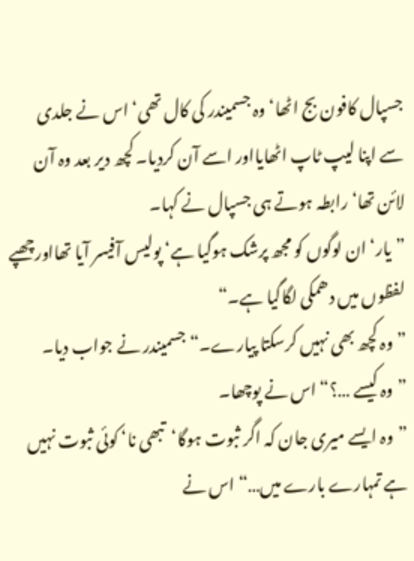جسپال کافون بج اٹھا‘ وہ جسمیندر کی کال تھی‘ اس نے جلدی سے اپنا لیپ ٹاپ اٹھایااور اسے آن کردیا۔ کچھ دیر بعد وہ آن لائن تھا‘ رابطہ ہوتے ہی جسپال نے کہا۔
”یار‘ ان لوگوں کو مجھ پرشک ہوگیا ہے‘ پولیس آفیسر آیا تھااورچھپے لفظوں میں دھمکی لگاگیا ہے۔“
”وہ کچھ بھی نہیں کرسکتا پیارے۔“ جسمیندر نے جواب دیا۔
”وہ کیسے …؟“ اس نے پوچھا۔
”وہ ایسے میری جان کہ اگر ثبوت ہوگا‘تبھی نا‘ کوئی ثبوت نہیں ہے تمہارے بارے میں…“ اس نے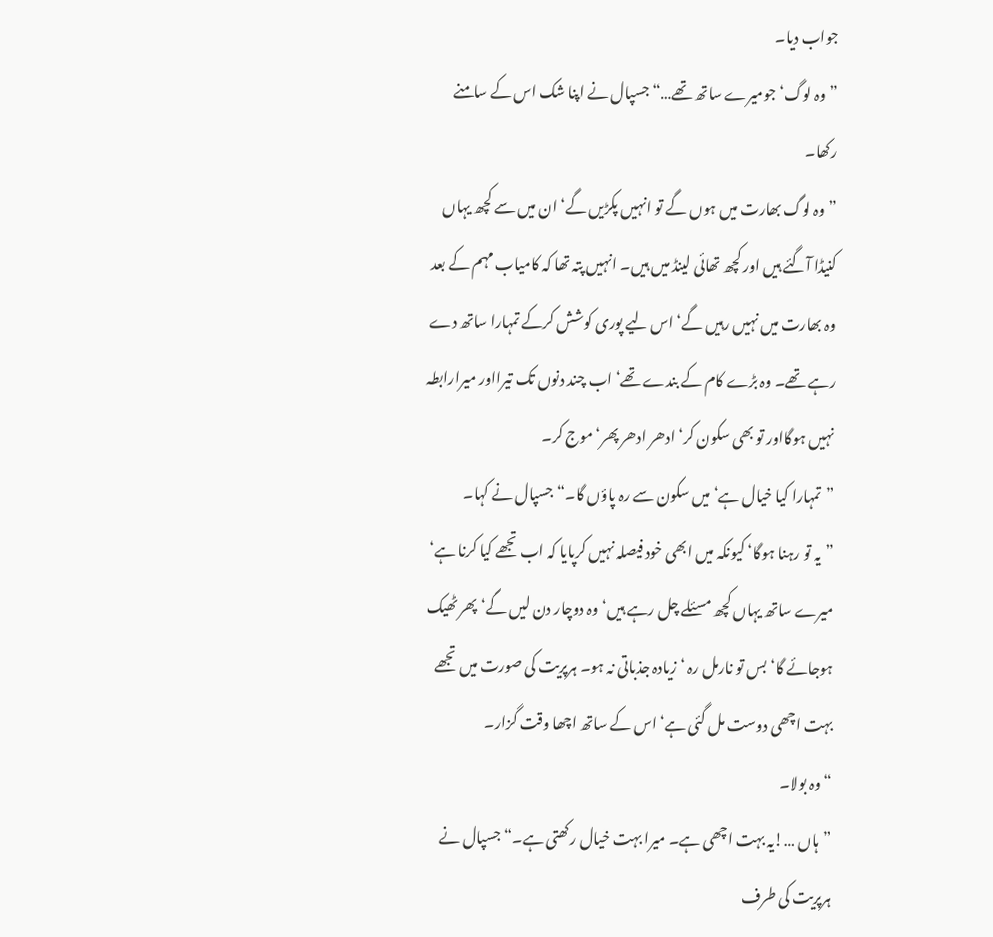جواب دیا۔
”وہ لوگ‘ جومیرے ساتھ تھے…“ جسپال نے اپنا شک اس کے سامنے رکھا۔
”وہ لوگ بھارت میں ہوں گے تو انہیں پکڑیں گے‘ ان میں سے کچھ یہاں کنیڈا آگئے ہیں اور کچھ تھائی لینڈ میں ہیں۔ انہیں پتہ تھا کہ کامیاب مہم کے بعد وہ بھارت میں نہیں رہیں گے‘ اس لیے پوری کوشش کرکے تمہارا ساتھ دے رہے تھے۔ وہ بڑے کام کے بندے تھے‘ اب چند دنوں تک تیرااور میرارابطہ نہیں ہوگااور تو بھی سکون کر‘ ادھر ادھر پھر‘ موج کر۔
”تمہارا کیا خیال ہے‘ میں سکون سے رہ پاؤں گا۔“ جسپال نے کہا۔
”یہ تو رہنا ہوگا‘ کیونکہ میں ابھی خود فیصلہ نہیں کرپایا کہ اب تجھے کیا کرنا ہے‘ میرے ساتھ یہاں کچھ مسئلے چل رہے ہیں‘ وہ دوچار دن لیں گے‘ پھر ٹھیک ہوجائے گا‘ بس تو نارمل رہ ‘ زیادہ جذباتی نہ ہو۔ ہرپریت کی صورت میں تجھے بہت اچھی دوست مل گئی ہے‘ اس کے ساتھ اچھا وقت گزار۔
“ وہ بولا۔
”ہاں …!یہ بہت اچھی ہے۔ میرا بہت خیال رکھتی ہے۔“ جسپال نے ہرپریت کی طرف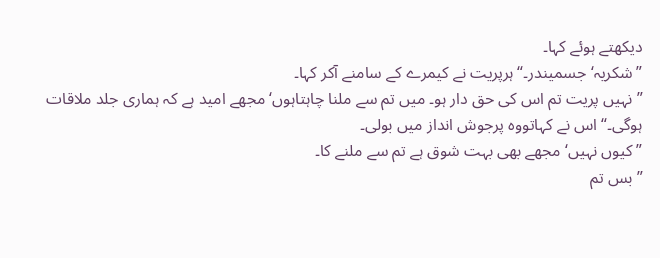دیکھتے ہوئے کہا۔
”شکریہ‘ جسمیندر۔“ ہرپریت نے کیمرے کے سامنے آکر کہا۔
”نہیں پریت تم اس کی حق دار ہو۔ میں تم سے ملنا چاہتاہوں‘ مجھے امید ہے کہ ہماری جلد ملاقات ہوگی۔“ اس نے کہاتووہ پرجوش انداز میں بولی۔
”کیوں نہیں‘ مجھے بھی بہت شوق ہے تم سے ملنے کا۔
”بس تم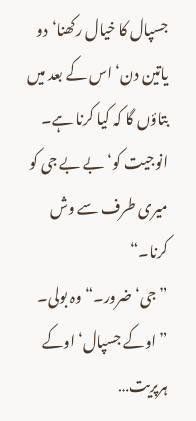جسپال کا خیال رکھنا‘دو یاتین دن‘ اس کے بعد میں بتاؤں گا کہ کیا کرنا ہے۔ انوجیت کو‘ بے بے جی کو میری طرف سے وش کرنا۔“
”جی‘ ضرور۔“ وہ بولی۔
”اوکے جسپال‘ اوکے ہرپریت…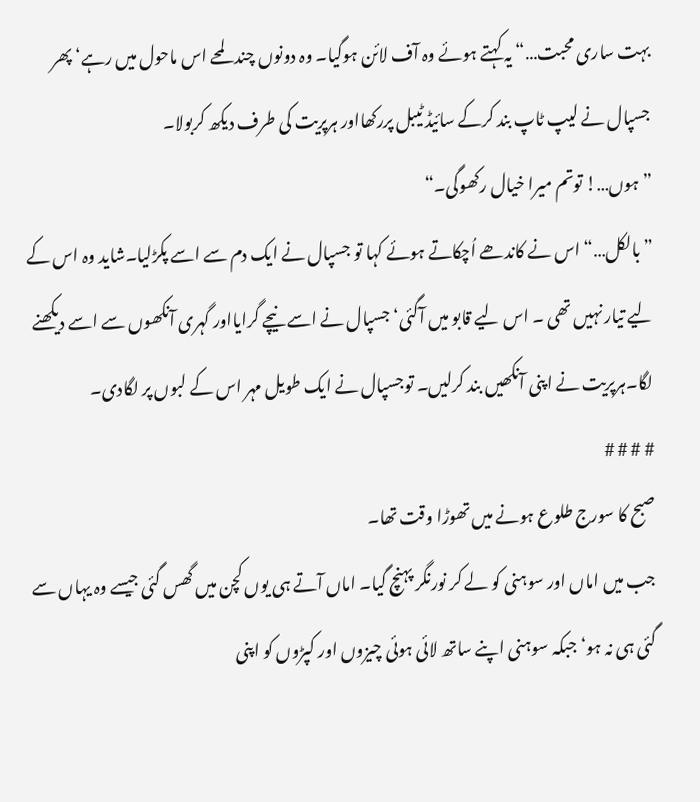بہت ساری محبت…“ یہ کہتے ہوئے وہ آف لائن ہوگیا۔ وہ دونوں چند لمحے اس ماحول میں رہے‘ پھر جسپال نے لیپ ٹاپ بند کرکے سائیڈ ٹیبل پررکھااور ہرپریت کی طرف دیکھ کربولا۔
”ہوں…! توتم میرا خیال رکھوگی۔“
”بالکل…“ اس نے کاندھے اُچکاتے ہوئے کہا تو جسپال نے ایک دم سے اسے پکڑلیا۔شاید وہ اس کے لیے تیار نہیں تھی ۔ اس لیے قابو میں آگئی‘ جسپال نے اسے نیچے گرایااور گہری آنکھوں سے اسے دیکھنے لگا۔ہرپریت نے اپنی آنکھیں بند کرلیں۔ توجسپال نے ایک طویل مہر اس کے لبوں پر لگادی۔
# # # #
صبح کا سورج طلوع ہونے میں تھوڑا وقت تھا۔
جب میں اماں اور سوہنی کو لے کر نورنگر پہنچ گیا۔ اماں آتے ہی یوں کچن میں گھس گئی جیسے وہ یہاں سے گئی ہی نہ ہو‘ جبکہ سوہنی اپنے ساتھ لائی ہوئی چیزوں اور کپڑوں کو اپنی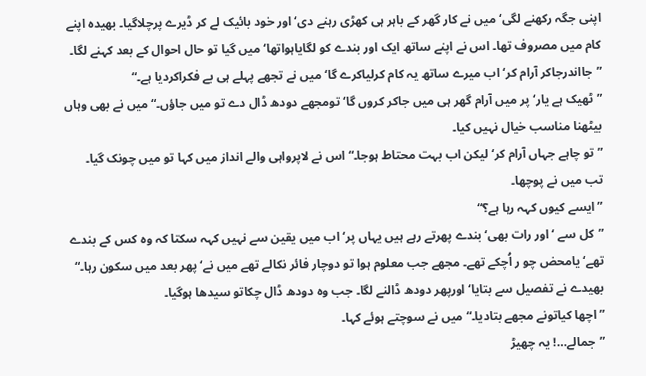اپنی جگہ رکھنے لگی‘ میں نے کار گھر کے باہر ہی کھڑی رہنے دی‘ اور خود بائیک لے کر ڈیرے پرچلاگیا۔ بھیدہ اپنے کام میں مصروف تھا۔ اس نے اپنے ساتھ ایک اور بندے کو لگایاہواتھا‘ میں گیا تو حال احوال کے بعد کہنے لگا۔
”جااندرجاکر آرام کر‘ اب میرے ساتھ یہ کام کرلیاکرے گا‘ میں نے تجھے پہلے ہی بے فکراکردیا ہے۔“
”ٹھیک ہے یار‘ پر میں آرام گھر ہی میں جاکر کروں گا‘ تومجھے دودھ ڈال دے تو میں جاؤں۔“ میں نے بھی وہاں بیٹھنا مناسب خیال نہیں کیا۔
”تو چاہے جہاں آرام کر‘ لیکن اب بہت محتاط ہوجا۔“ اس نے لاپرواہی والے انداز میں کہا تو میں چونک گیا۔
تب میں نے پوچھا۔
”ایسے کیوں کہہ رہا ہے؟“
”کل سے ‘ اور رات بھی‘ بندے پھرتے رہے ہیں یہاں پر‘ اب میں یقین سے نہیں کہہ سکتا کہ وہ کس کے بندے تھے‘ یامحض چو ر اُچکے تھے۔ مجھے جب معلوم ہوا تو دوچار فائر نکالے تھے میں نے‘ پھر بعد میں سکون رہا۔“ بھیدے نے تفصیل سے بتایا‘ اورپھر دودھ ڈالنے لگا۔ جب وہ دودھ ڈال چکاتو سیدھا ہوگیا۔
”اچھا کیاتونے مجھے بتادیا۔“ میں نے سوچتے ہوئے کہا۔
”جمالے…! یہ چھیڑ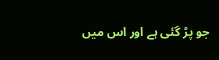جو پڑ گئی ہے اور اس میں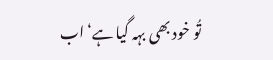تُو خود بھی بہہ گیا ہے‘ اب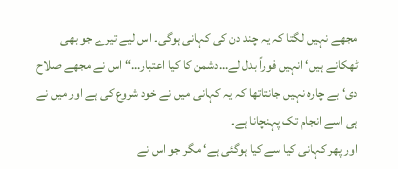مجھے نہیں لگتا کہ یہ چند دن کی کہانی ہوگی۔ اس لیے تیرے جو بھی ٹھکانے ہیں‘ انہیں فوراً بدل لے…دشمن کا کیا اعتبار…“ اس نے مجھے صلاح دی‘ بے چارہ نہیں جانتاتھا کہ یہ کہانی میں نے خود شروع کی ہے اور میں نے ہی اسے انجام تک پہنچانا ہے۔
اور پھر کہانی کیا سے کیا ہوگئی ہے‘ مگر جو اس نے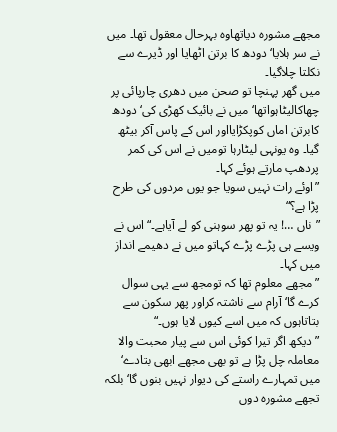مجھے مشورہ دیاتھاوہ بہرحال معقول تھا۔ میں نے سر ہلایا‘دودھ کا برتن اٹھایا اور ڈیرے سے نکلتا چلاگیا۔
میں گھر پہنچا تو صحن میں دھری چارپائی پر چھاکالیٹاہواتھا‘ میں نے بائیک کھڑی کی‘ دودھ کابرتن اماں کوپکڑایااور اس کے پاس آکر بیٹھ گیا۔ وہ یونہی لیٹارہا تومیں نے اس کی کمر پردھپ مارتے ہوئے کہا۔
”اوئے رات نہیں سویا جو یوں مردوں کی طرح پڑا ہے؟“
”ناں …! یہ تو پھر سوہنی کو لے آیاہے۔“ اس نے ویسے ہی پڑے پڑے کہاتو میں نے دھیمے انداز میں کہا۔
”مجھے معلوم تھا کہ تومجھ سے یہی سوال کرے گا‘ آرام سے ناشتہ کراور پھر سکون سے بتاتاہوں کہ میں اسے کیوں لایا ہوں۔“
”دیکھ اگر تیرا کوئی اس سے پیار محبت والا معاملہ چل پڑا ہے تو بھی مجھے ابھی بتادے‘ میں تمہارے راستے کی دیوار نہیں بنوں گا‘ بلکہ تجھے مشورہ دوں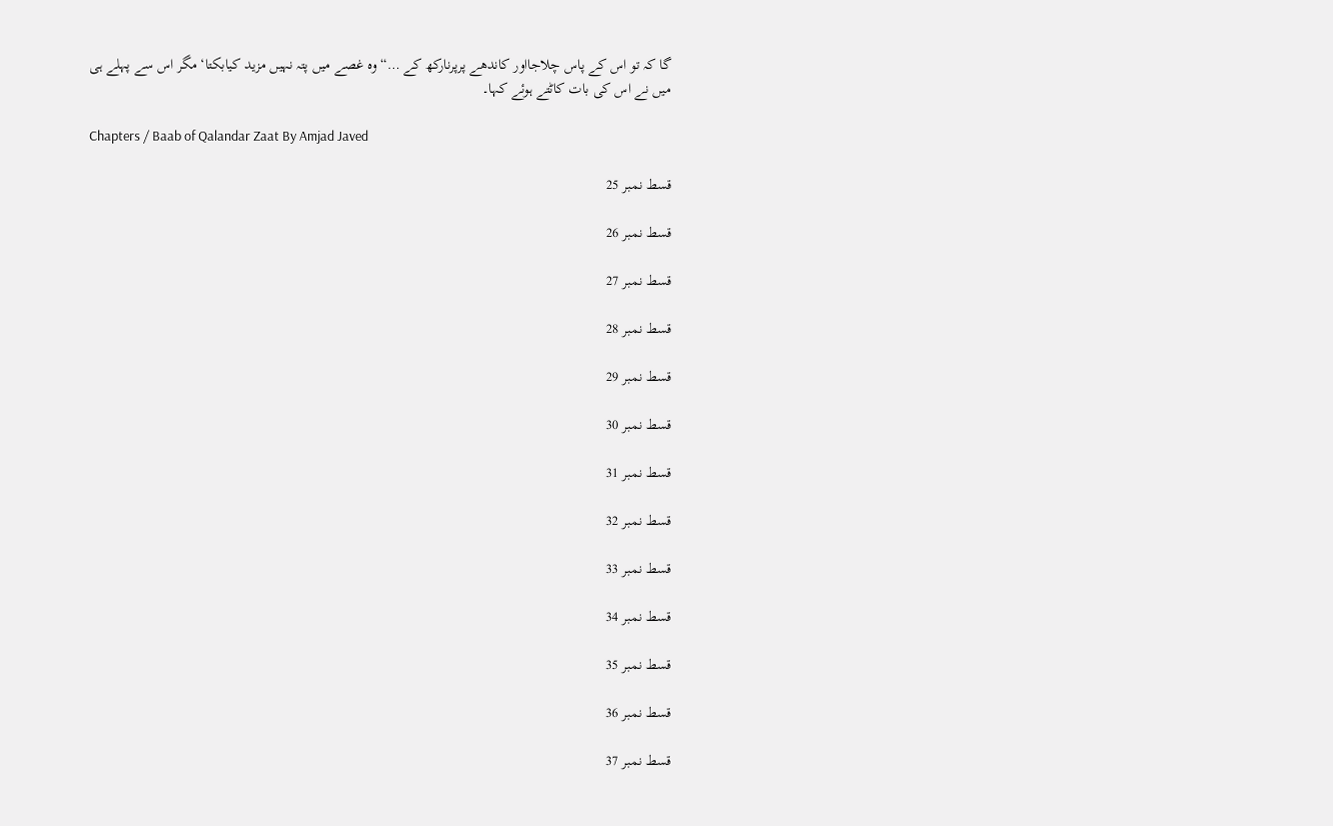گا کہ تو اس کے پاس چلاجااور کاندھے پرپرنارکھ کے …“ وہ غصے میں پتہ نہیں مزید کیابکتا‘ مگر اس سے پہلے ہی میں نے اس کی بات کاٹتے ہوئے کہا۔

Chapters / Baab of Qalandar Zaat By Amjad Javed

قسط نمبر 25

قسط نمبر 26

قسط نمبر 27

قسط نمبر 28

قسط نمبر 29

قسط نمبر 30

قسط نمبر 31

قسط نمبر 32

قسط نمبر 33

قسط نمبر 34

قسط نمبر 35

قسط نمبر 36

قسط نمبر 37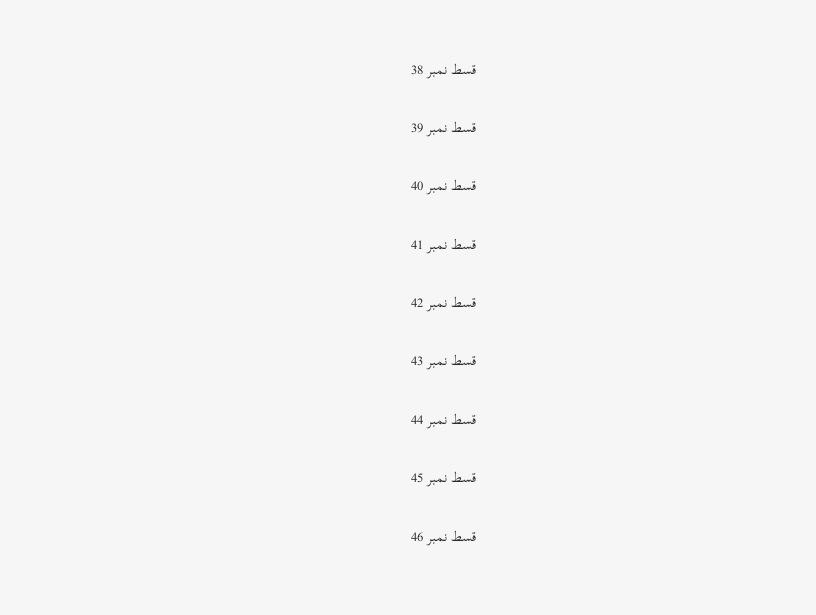قسط نمبر 38

قسط نمبر 39

قسط نمبر 40

قسط نمبر 41

قسط نمبر 42

قسط نمبر 43

قسط نمبر 44

قسط نمبر 45

قسط نمبر 46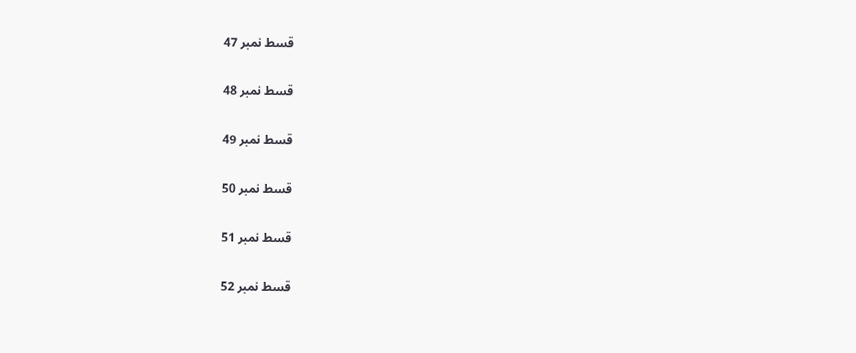قسط نمبر 47

قسط نمبر 48

قسط نمبر 49

قسط نمبر 50

قسط نمبر 51

قسط نمبر 52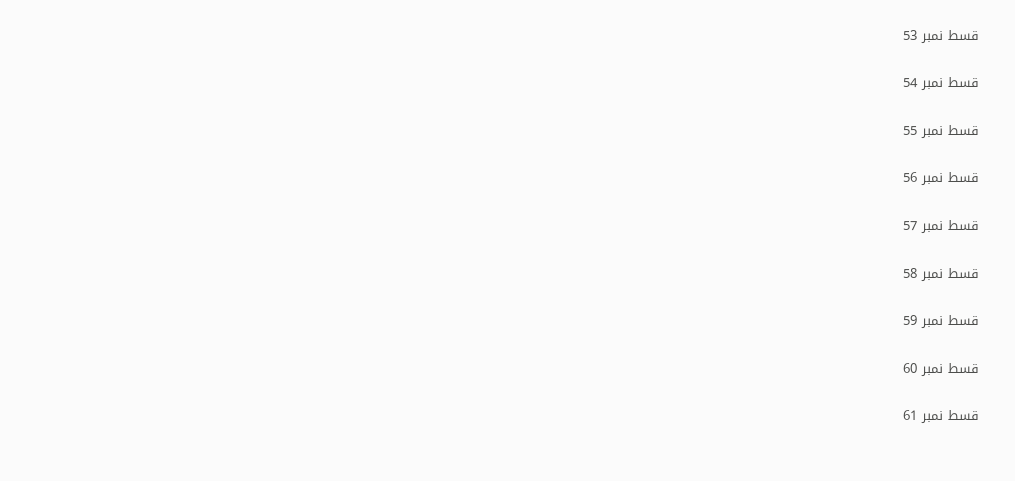قسط نمبر 53

قسط نمبر 54

قسط نمبر 55

قسط نمبر 56

قسط نمبر 57

قسط نمبر 58

قسط نمبر 59

قسط نمبر 60

قسط نمبر 61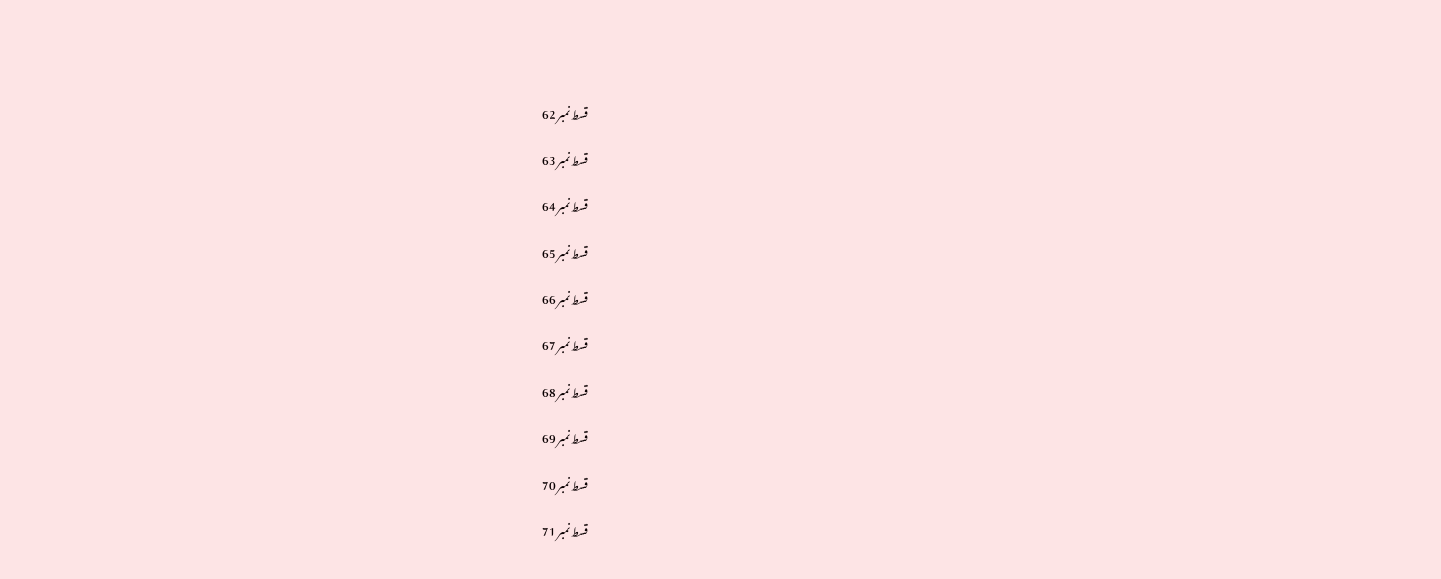قسط نمبر 62

قسط نمبر 63

قسط نمبر 64

قسط نمبر 65

قسط نمبر 66

قسط نمبر 67

قسط نمبر 68

قسط نمبر 69

قسط نمبر 70

قسط نمبر 71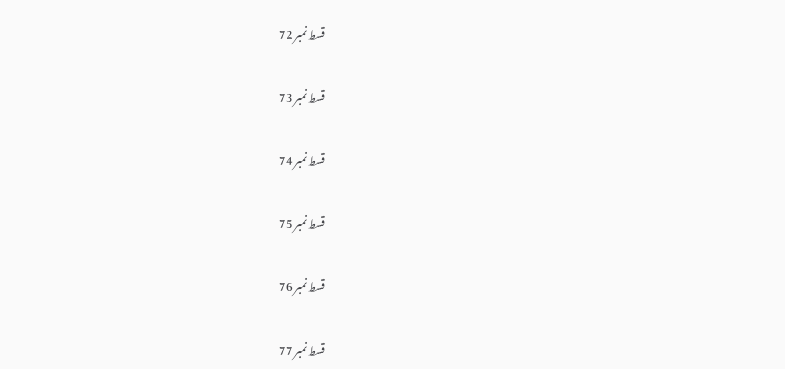قسط نمبر 72

قسط نمبر 73

قسط نمبر 74

قسط نمبر 75

قسط نمبر 76

قسط نمبر 77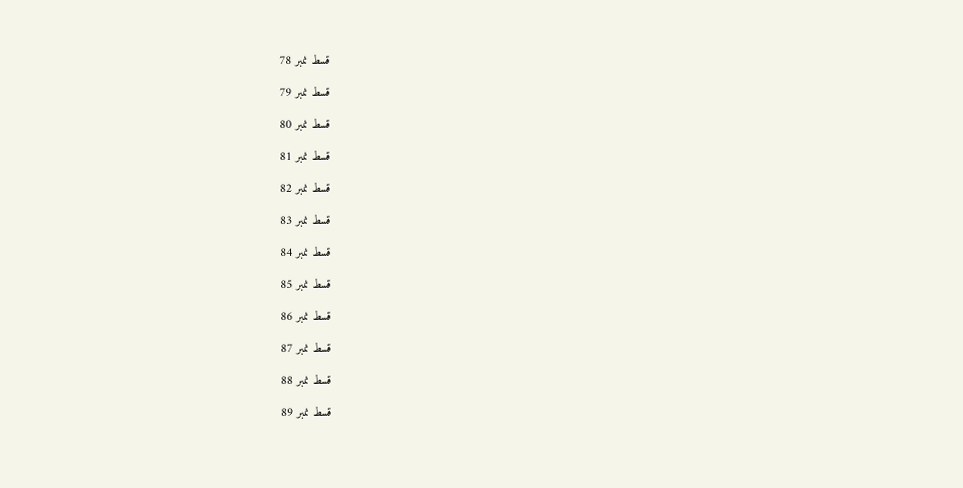قسط نمبر 78

قسط نمبر 79

قسط نمبر 80

قسط نمبر 81

قسط نمبر 82

قسط نمبر 83

قسط نمبر 84

قسط نمبر 85

قسط نمبر 86

قسط نمبر 87

قسط نمبر 88

قسط نمبر 89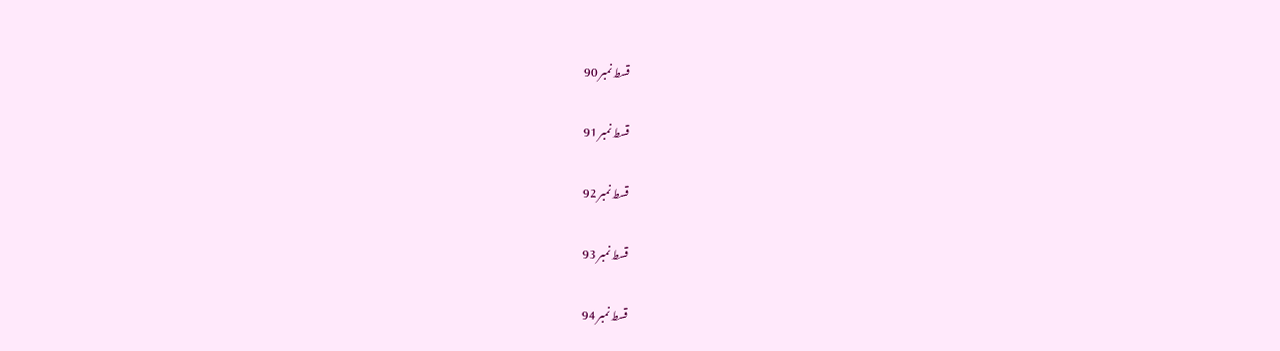قسط نمبر 90

قسط نمبر 91

قسط نمبر 92

قسط نمبر 93

قسط نمبر 94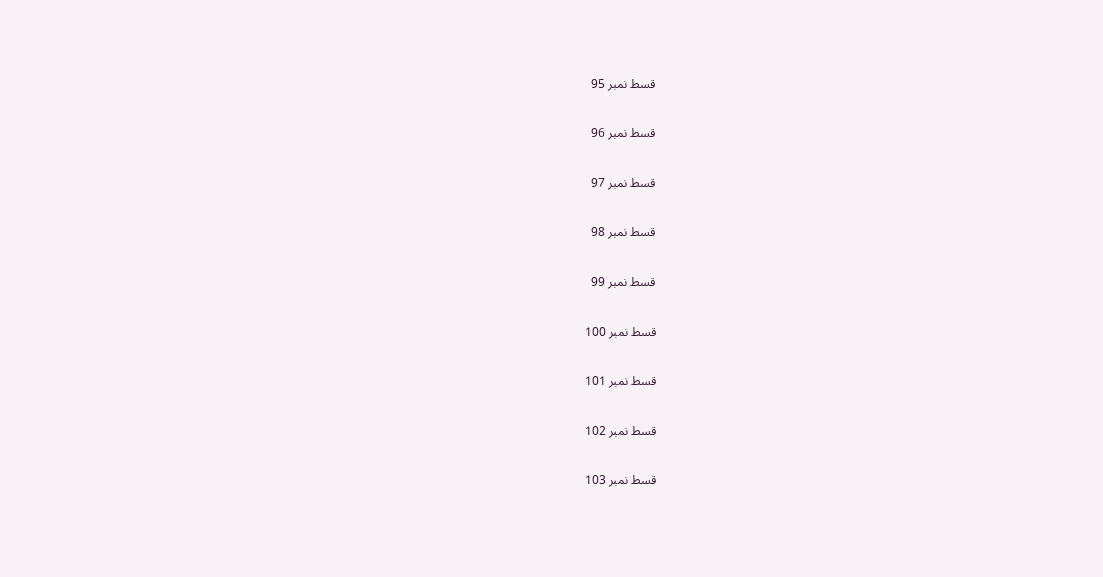قسط نمبر 95

قسط نمبر 96

قسط نمبر 97

قسط نمبر 98

قسط نمبر 99

قسط نمبر 100

قسط نمبر 101

قسط نمبر 102

قسط نمبر 103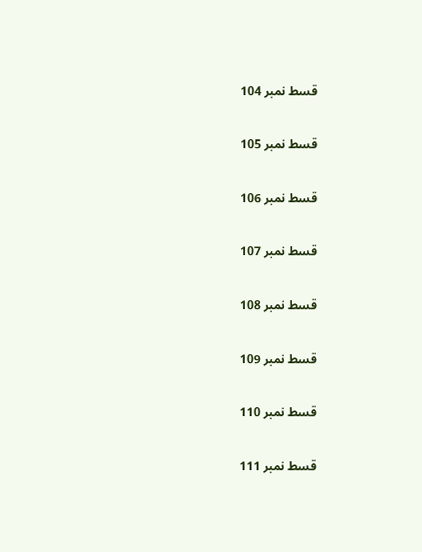قسط نمبر 104

قسط نمبر 105

قسط نمبر 106

قسط نمبر 107

قسط نمبر 108

قسط نمبر 109

قسط نمبر 110

قسط نمبر 111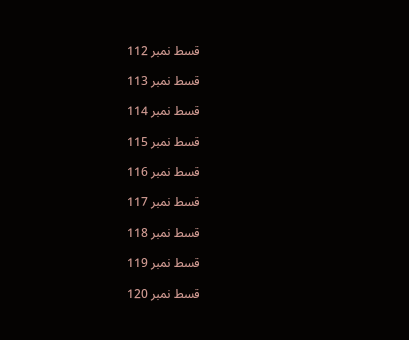قسط نمبر 112

قسط نمبر 113

قسط نمبر 114

قسط نمبر 115

قسط نمبر 116

قسط نمبر 117

قسط نمبر 118

قسط نمبر 119

قسط نمبر 120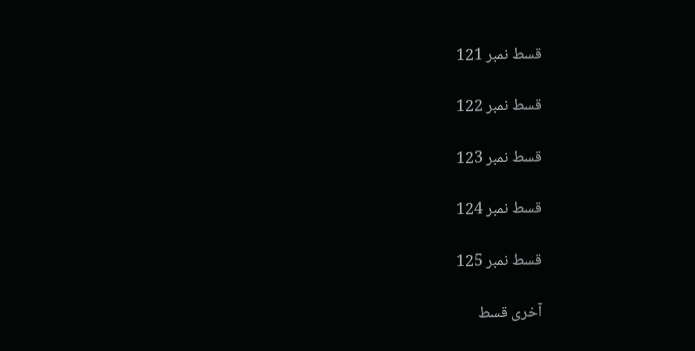قسط نمبر 121

قسط نمبر 122

قسط نمبر 123

قسط نمبر 124

قسط نمبر 125

آخری قسط